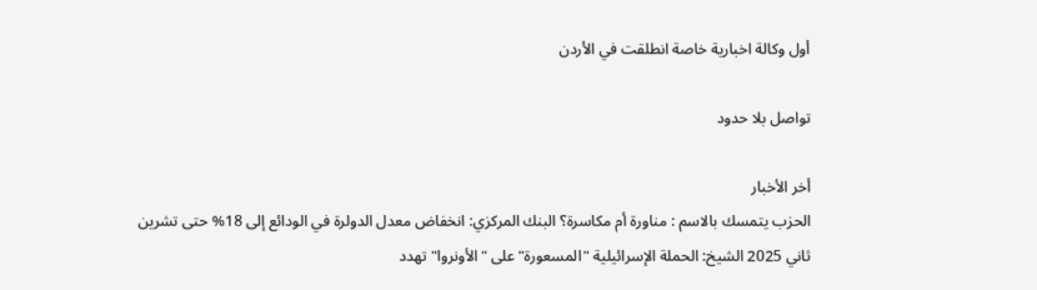أول وكالة اخبارية خاصة انطلقت في الأردن

تواصل بلا حدود

أخر الأخبار
الحزب يتمسك بالاسم : مناورة أم مكاسرة؟ البنك المركزي: انخفاض معدل الدولرة في الودائع إلى 18% حتى تشرين ثاني 2025 الشيخ: الحملة الإسرائيلية "المسعورة" على "الأونروا" تهدد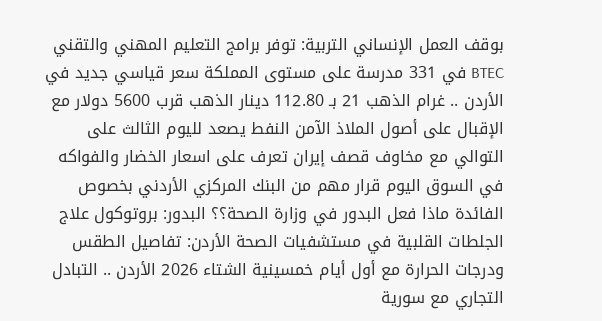بوقف العمل الإنساني التربية: توفر برامج التعليم المهني والتقني BTEC في 331 مدرسة على مستوى المملكة سعر قياسي جديد في الأردن .. غرام الذهب 21 بـ 112.80 دينار الذهب قرب 5600 دولار مع الإقبال على أصول الملاذ الآمن النفط يصعد لليوم الثالث على التوالي مع مخاوف قصف إيران تعرف على اسعار الخضار والفواكه في السوق اليوم قرار مهم من البنك المركزي الأردني بخصوص الفائدة ماذا فعل البدور في وزارة الصحة؟؟ البدور: بروتوكول علاج الجلطات القلبية في مستشفيات الصحة الأردن: تفاصيل الطقس ودرجات الحرارة مع أول أيام خمسينية الشتاء 2026 الأردن .. التبادل التجاري مع سورية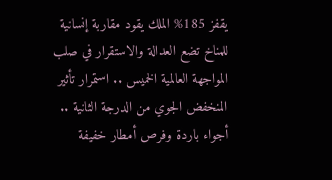يقفز 185% الملك يقود مقاربة إنسانية للمناخ تضع العدالة والاستقرار في صلب المواجهة العالمية الخميس .. استمرار تأثير المنخفض الجوي من الدرجة الثانية .. أجواء باردة وفرص أمطار خفيفة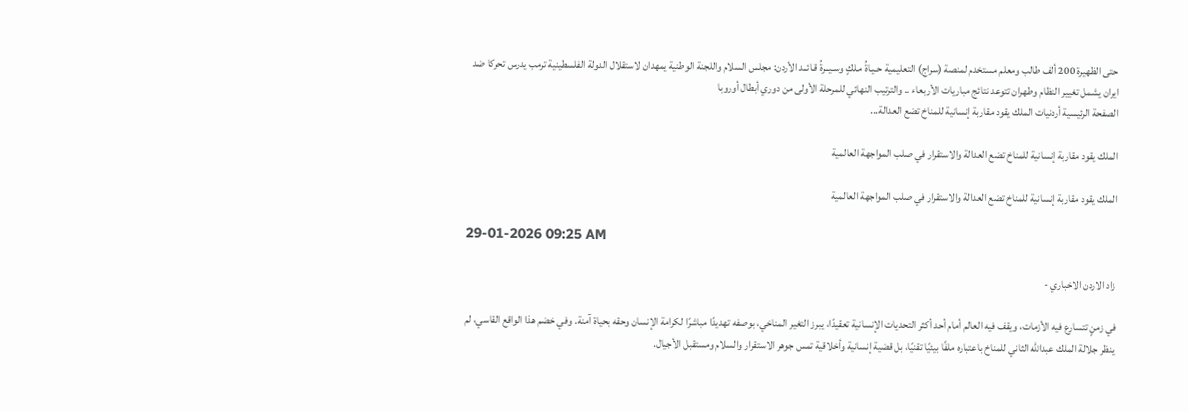حتى الظهيرة 200 ألف طالب ومعلم مستخدم لمنصة (سراج) التعليمية حـيـاةُ مـلكٍ وسـيــرةُ قـائــد الأردن: مجلس السلام واللجنة الوطنية يمهدان لاستقلال الدولة الفلسطينية ترمب يدرس تحركا ضد ايران يشمل تغيير النظام وطهران تتوعد نتائج مباريات الأربعاء .. والترتيب النهائي للمرحلة الأولى من دوري أبطال أوروبا
الصفحة الرئيسية أردنيات الملك يقود مقاربة إنسانية للمناخ تضع العدالة...

الملك يقود مقاربة إنسانية للمناخ تضع العدالة والاستقرار في صلب المواجهة العالمية

الملك يقود مقاربة إنسانية للمناخ تضع العدالة والاستقرار في صلب المواجهة العالمية

29-01-2026 09:25 AM

زاد الاردن الاخباري -

في زمنٍ تتسارع فيه الأزمات، ويقف فيه العالم أمام أحد أكثر التحديات الإنسانية تعقيدًا، يبرز التغير المناخي، بوصفه تهديدًا مباشرًا لكرامة الإنسان وحقه بحياة آمنة. وفي خضم هذا الواقع القاسي، لم ينظر جلالة الملك عبدالله الثاني للمناخ باعتباره ملفًا بيئيًا تقنيًا، بل قضية إنسانية وأخلاقية تمس جوهر الاستقرار والسلام ومستقبل الأجيال.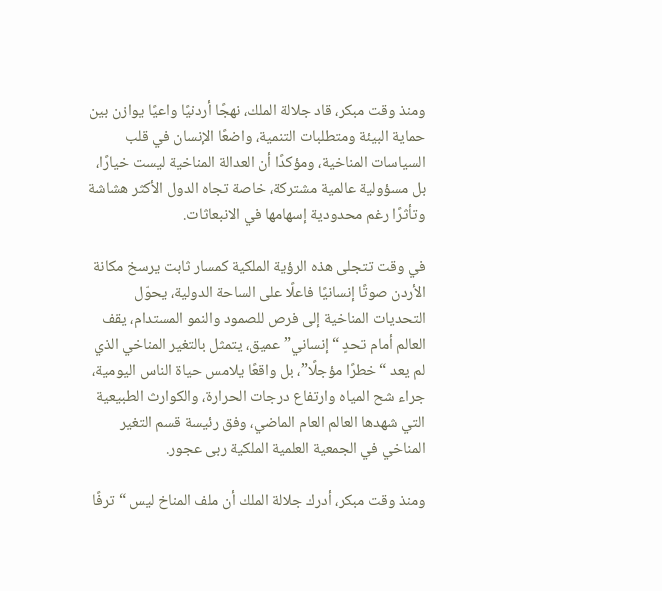ومنذ وقت مبكر، قاد جلالة الملك، نهجًا أردنيًا واعيًا يوازن بين حماية البيئة ومتطلبات التنمية، واضعًا الإنسان في قلب السياسات المناخية، ومؤكدًا أن العدالة المناخية ليست خيارًا، بل مسؤولية عالمية مشتركة، خاصة تجاه الدول الأكثر هشاشة وتأثرًا رغم محدودية إسهامها في الانبعاثات.

في وقت تتجلى هذه الرؤية الملكية كمسار ثابت يرسخ مكانة الأردن صوتًا إنسانيًا فاعلًا على الساحة الدولية، يحوّل التحديات المناخية إلى فرص للصمود والنمو المستدام، يقف العالم أمام تحدٍ “إنساني” عميق، يتمثل بالتغير المناخي الذي لم يعد “خطرًا مؤجلًا”، بل واقعًا يلامس حياة الناس اليومية، جراء شح المياه وارتفاع درجات الحرارة، والكوارث الطبيعية التي شهدها العالم العام الماضي، وفق رئيسة قسم التغير المناخي في الجمعية العلمية الملكية ربى عجور.

ومنذ وقت مبكر، أدرك جلالة الملك أن ملف المناخ ليس “ترفًا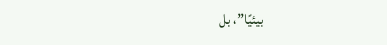بيئيًا”، بل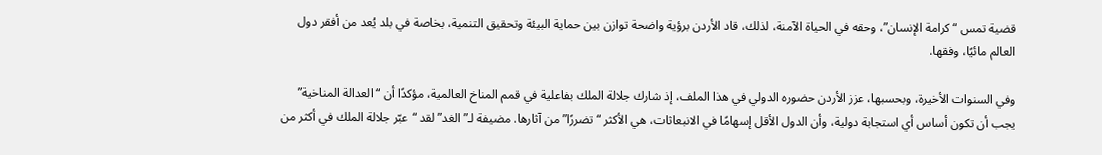قضية تمس “كرامة الإنسان”، وحقه في الحياة الآمنة، لذلك، قاد الأردن برؤية واضحة توازن بين حماية البيئة وتحقيق التنمية، بخاصة في بلد يُعد من أفقر دول العالم مائيًا، وفقها.

وفي السنوات الأخيرة، وبحسبها، عزز الأردن حضوره الدولي في هذا الملف، إذ شارك جلالة الملك بفاعلية في قمم المناخ العالمية، مؤكدًا أن “العدالة المناخية” يجب أن تكون أساس أي استجابة دولية، وأن الدول الأقل إسهامًا في الانبعاثات، هي الأكثر “تضررًا” من آثارها. مضيفة لـ”الغد” لقد “عبّر جلالة الملك في أكثر من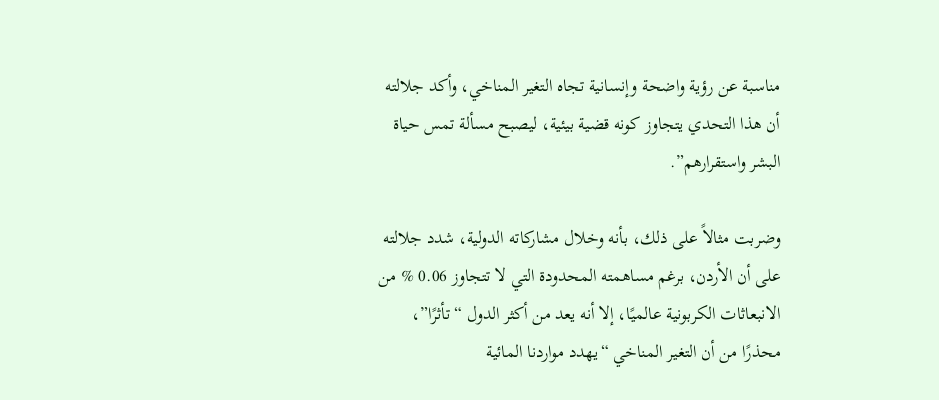مناسبة عن رؤية واضحة وإنسانية تجاه التغير المناخي، وأكد جلالته أن هذا التحدي يتجاوز كونه قضية بيئية، ليصبح مسألة تمس حياة البشر واستقرارهم”.

وضربت مثالاً على ذلك، بأنه وخلال مشاركاته الدولية، شدد جلالته على أن الأردن، برغم مساهمته المحدودة التي لا تتجاوز 0.06 % من الانبعاثات الكربونية عالميًا، إلا أنه يعد من أكثر الدول “تأثرًا”، محذرًا من أن التغير المناخي “يهدد مواردنا المائية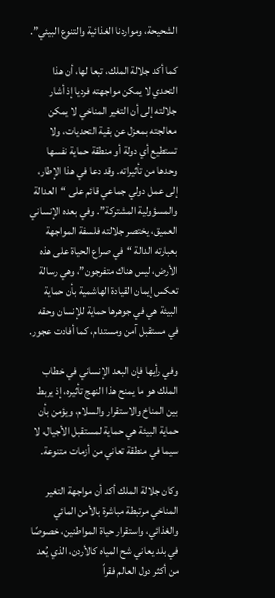الشحيحة، ومواردنا الغذائية والتنوع البيئي”.

كما أكد جلالة الملك، تبعا لها، أن هذا التحدي لا يمكن مواجهته فرديا إذ أشار جلالته إلى أن التغير المناخي لا يمكن معالجته بمعزل عن بقية التحديات، ولا تستطيع أي دولة أو منطقة حماية نفسها وحدها من تأثيراته. وقد دعا في هذا الإطار، إلى عمل دولي جماعي قائم على “العدالة والمسؤولية المشتركة”. وفي بعده الإنساني العميق، يختصر جلالته فلسفة المواجهة بعبارته الدالة “في صراع الحياة على هذه الأرض، ليس هناك متفرجون”، وهي رسالة تعكس إيمان القيادة الهاشمية بأن حماية البيئة هي في جوهرها حماية للإنسان وحقه في مستقبل آمن ومستدام، كما أفادت عجور.

وفي رأيها فإن البعد الإنساني في خطاب الملك هو ما يمنح هذا النهج تأثيره، إذ يربط بين المناخ والاستقرار والسلام، ويؤمن بأن حماية البيئة هي حماية لمستقبل الأجيال، لا سيما في منطقة تعاني من أزمات متنوعة.

وكان جلالة الملك أكد أن مواجهة التغير المناخي مرتبطة مباشرة بالأمن المائي والغذائي، واستقرار حياة المواطنين، خصوصًا في بلد يعاني شح المياه كالأردن، الذي يُعد من أكثر دول العالم فقراً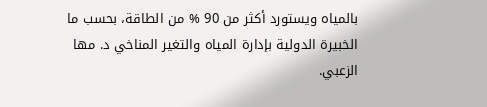بالمياه ويستورد أكثر من 90 % من الطاقة، بحسب ما الخبيرة الدولية بإدارة المياه والتغير المناخي د. مها الزعبي.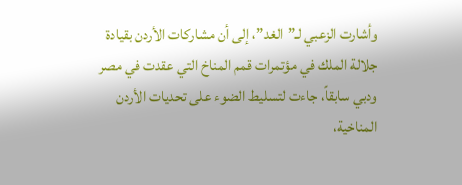وأشارت الزعبي لـ”الغد”، إلى أن مشاركات الأردن بقيادة جلالة الملك في مؤتمرات قمم المناخ التي عقدت في مصر ودبي سابقاً، جاءت لتسليط الضوء على تحديات الأردن المناخية،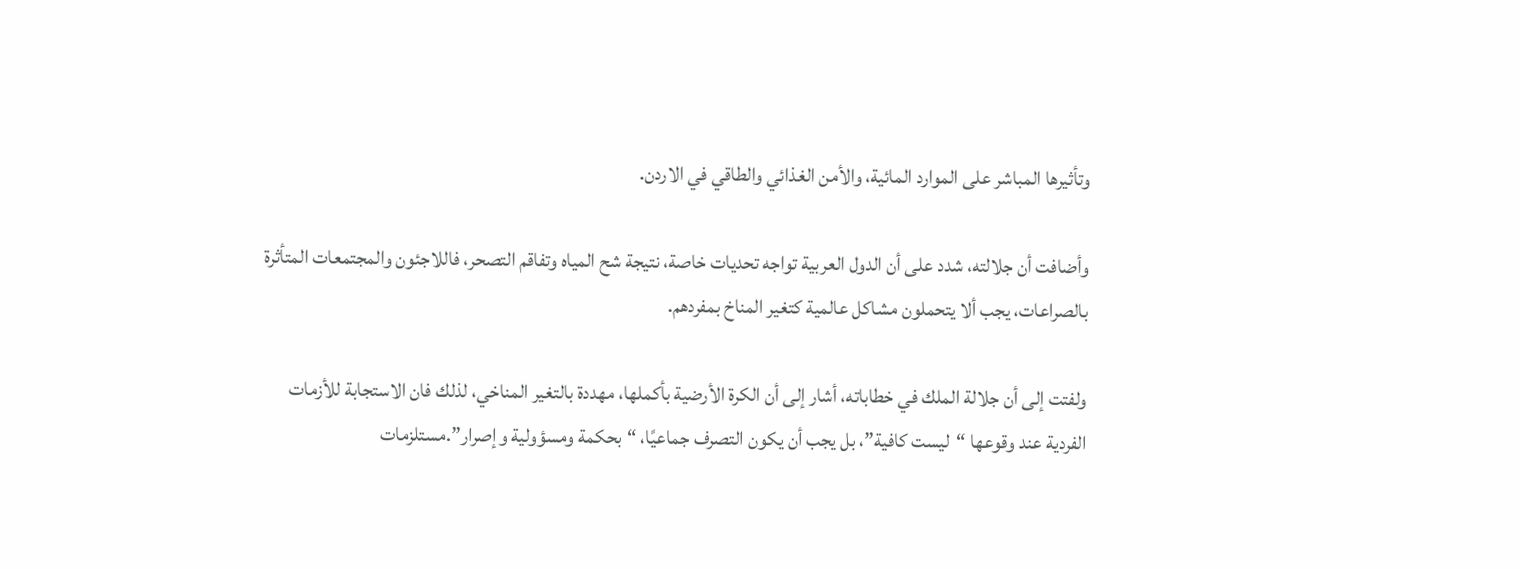وتأثيرها المباشر على الموارد المائية، والأمن الغذائي والطاقي في الاردن.

وأضافت أن جلالته، شدد على أن الدول العربية تواجه تحديات خاصة، نتيجة شح المياه وتفاقم التصحر، فاللاجئون والمجتمعات المتأثرة بالصراعات، يجب ألا يتحملون مشاكل عالمية كتغير المناخ بمفردهم.

ولفتت إلى أن جلالة الملك في خطاباته، أشار إلى أن الكرة الأرضية بأكملها، مهددة بالتغير المناخي، لذلك فان الاستجابة للأزمات الفردية عند وقوعها “ليست كافية”، بل يجب أن يكون التصرف جماعيًا، “بحكمة ومسؤولية وإصرار”.مستلزمات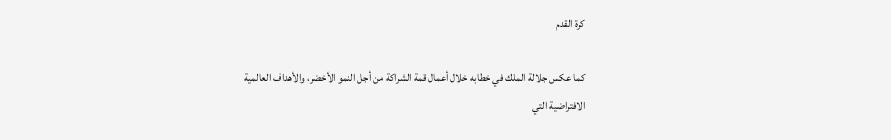كرة القدم

كما عكس جلالة الملك في خطابه خلال أعمال قمة الشراكة من أجل النمو الأخضر، والأهداف العالمية الافتراضية التي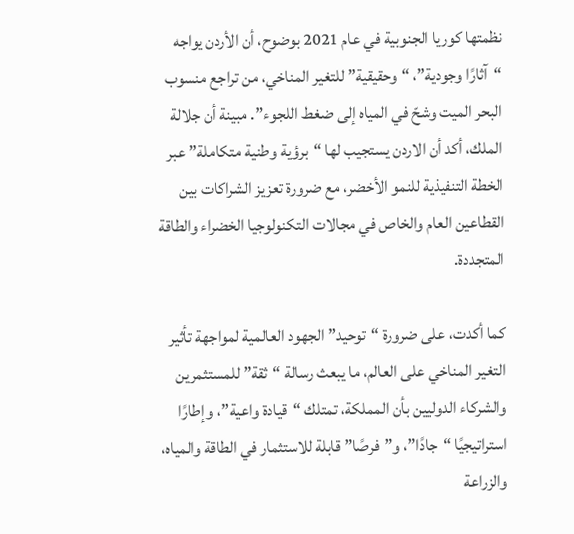نظمتها كوريا الجنوبية في عام 2021 بوضوح، أن الأردن يواجه “آثارًا وجودية”، “وحقيقية” للتغير المناخي، من تراجع منسوب البحر الميت وشحّ في المياه إلى ضغط اللجوء”. مبينة أن جلالة الملك، أكد أن الاردن يستجيب لها “برؤية وطنية متكاملة” عبر الخطة التنفيذية للنمو الأخضر، مع ضرورة تعزيز الشراكات بين القطاعين العام والخاص في مجالات التكنولوجيا الخضراء والطاقة المتجددة.

كما أكدت، على ضرورة “توحيد” الجهود العالمية لمواجهة تأثير التغير المناخي على العالم، ما يبعث رسالة “ثقة” للمستثمرين والشركاء الدوليين بأن المملكة، تمتلك “قيادة واعية”، وإطارًا استراتيجيًا “جادًا”، و”فرصًا” قابلة للاستثمار في الطاقة والمياه، والزراعة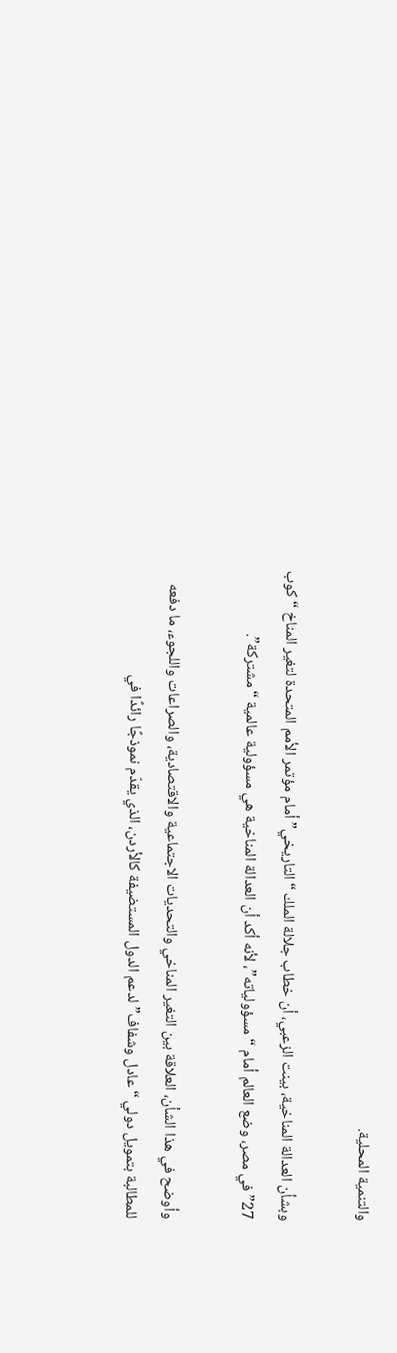والتنمية المحلية.

وبشأن العدالة المناخية، بينت الزعبي، أن خطاب جلالة الملك “التاريخي” أمام مؤتمر الأمم المتحدة لتغير المناخ “كوب 27” في مصر، وضع العالم أمام “مسؤولياته”، لأنه أكد أن العدالة المناخية هي مسؤولية عالمية “مشتركة”.

وأوضح في هذا الشأن، العلاقة بين التغير المناخي والتحديات الاجتماعية والاقتصادية، والصراعات واللجوء، ما دفعه للمطالبة بتمويل دولي “عادل وشفاف” لدعم الدول المستضيفة كالأردن، الذي يقدّم نموذجًا رائدًا في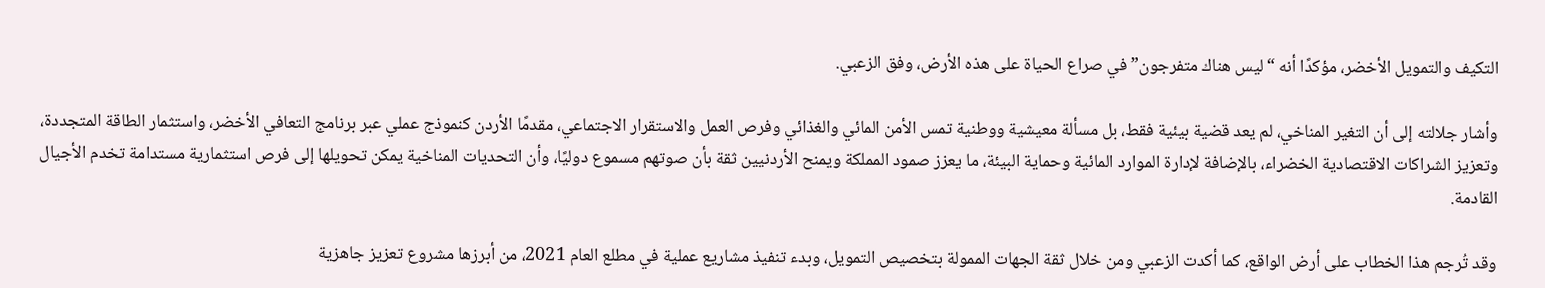التكيف والتمويل الأخضر، مؤكدًا أنه “ليس هناك متفرجون” في صراع الحياة على هذه الأرض، وفق الزعبي.

وأشار جلالته إلى أن التغير المناخي، لم يعد قضية بيئية فقط، بل مسألة معيشية ووطنية تمس الأمن المائي والغذائي وفرص العمل والاستقرار الاجتماعي، مقدمًا الأردن كنموذج عملي عبر برنامج التعافي الأخضر، واستثمار الطاقة المتجددة، وتعزيز الشراكات الاقتصادية الخضراء، بالإضافة لإدارة الموارد المائية وحماية البيئة، ما يعزز صمود المملكة ويمنح الأردنيين ثقة بأن صوتهم مسموع دوليًا، وأن التحديات المناخية يمكن تحويلها إلى فرص استثمارية مستدامة تخدم الأجيال القادمة.

وقد تُرجم هذا الخطاب على أرض الواقع، كما أكدت الزعبي ومن خلال ثقة الجهات الممولة بتخصيص التمويل، وبدء تنفيذ مشاريع عملية في مطلع العام 2021، من أبرزها مشروع تعزيز جاهزية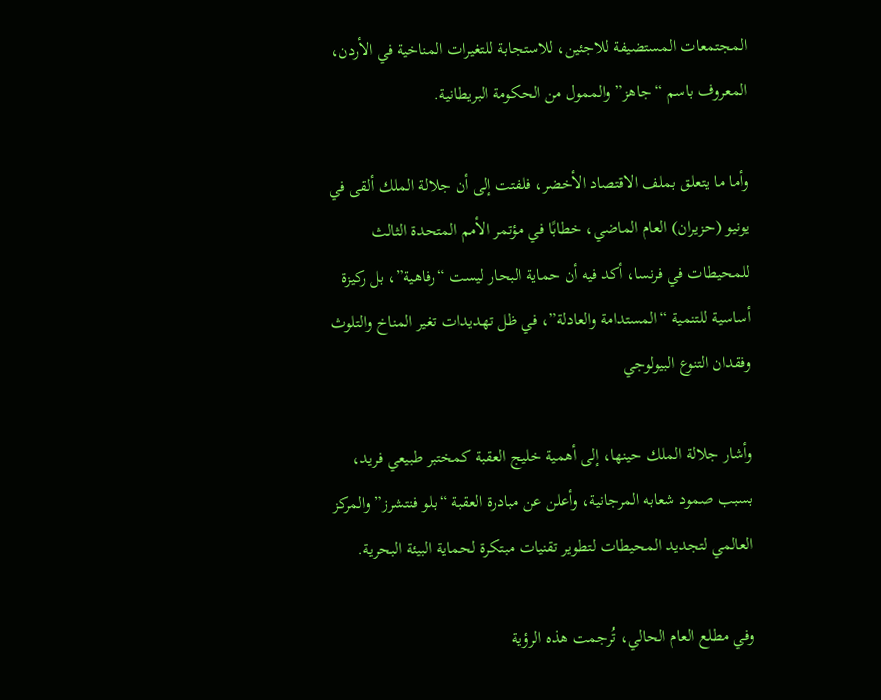المجتمعات المستضيفة للاجئين، للاستجابة للتغيرات المناخية في الأردن، المعروف باسم “جاهز” والممول من الحكومة البريطانية.

وأما ما يتعلق بملف الاقتصاد الأخضر، فلفتت إلى أن جلالة الملك ألقى في يونيو (حزيران) العام الماضي، خطابًا في مؤتمر الأمم المتحدة الثالث للمحيطات في فرنسا، أكد فيه أن حماية البحار ليست “رفاهية”، بل ركيزة أساسية للتنمية “المستدامة والعادلة”، في ظل تهديدات تغير المناخ والتلوث وفقدان التنوع البيولوجي

وأشار جلالة الملك حينها، إلى أهمية خليج العقبة كمختبر طبيعي فريد، بسبب صمود شعابه المرجانية، وأعلن عن مبادرة العقبة “بلو فنتشرز” والمركز العالمي لتجديد المحيطات لتطوير تقنيات مبتكرة لحماية البيئة البحرية.

وفي مطلع العام الحالي، تُرجمت هذه الرؤية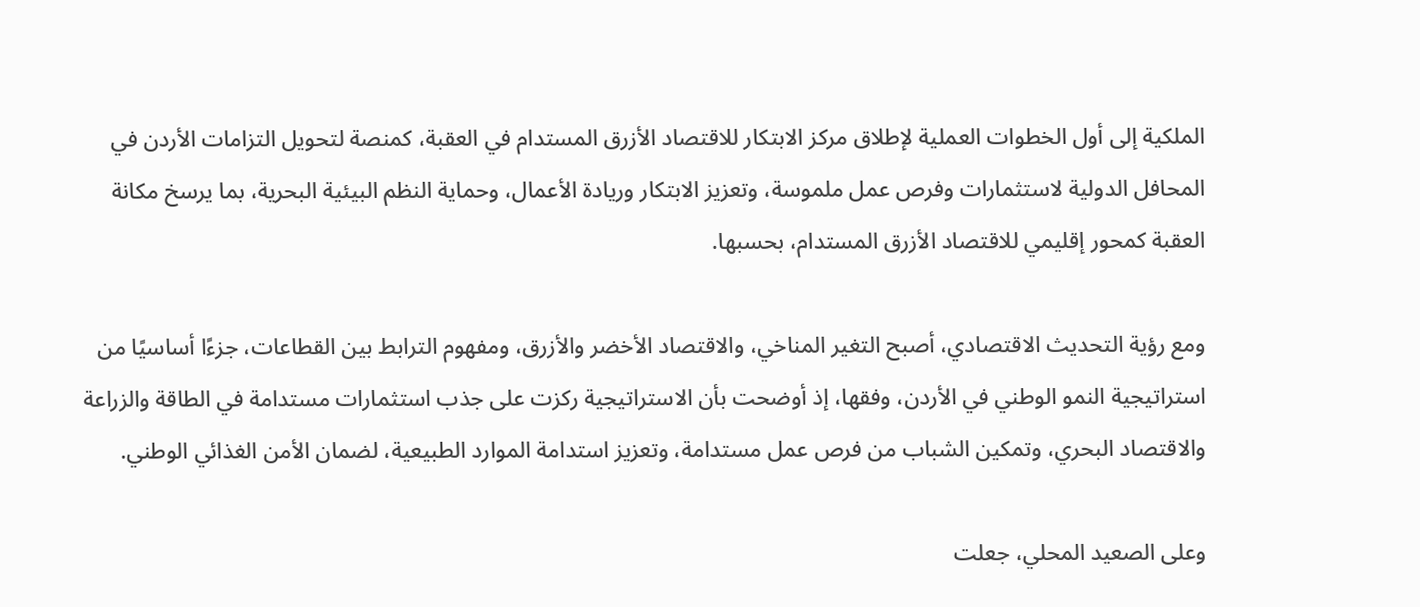الملكية إلى أول الخطوات العملية لإطلاق مركز الابتكار للاقتصاد الأزرق المستدام في العقبة، كمنصة لتحويل التزامات الأردن في المحافل الدولية لاستثمارات وفرص عمل ملموسة، وتعزيز الابتكار وريادة الأعمال، وحماية النظم البيئية البحرية، بما يرسخ مكانة العقبة كمحور إقليمي للاقتصاد الأزرق المستدام، بحسبها.

ومع رؤية التحديث الاقتصادي، أصبح التغير المناخي، والاقتصاد الأخضر والأزرق، ومفهوم الترابط بين القطاعات، جزءًا أساسيًا من استراتيجية النمو الوطني في الأردن، وفقها، إذ أوضحت بأن الاستراتيجية ركزت على جذب استثمارات مستدامة في الطاقة والزراعة والاقتصاد البحري، وتمكين الشباب من فرص عمل مستدامة، وتعزيز استدامة الموارد الطبيعية، لضمان الأمن الغذائي الوطني.

وعلى الصعيد المحلي، جعلت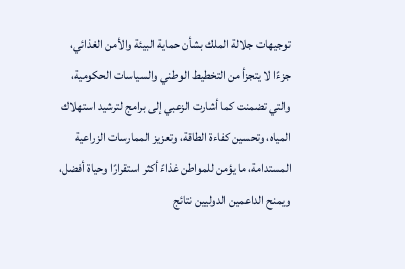توجيهات جلالة الملك بشأن حماية البيئة والأمن الغذائي، جزءًا لا يتجزأ من التخطيط الوطني والسياسات الحكومية، والتي تضمنت كما أشارت الزعبي إلى برامج لترشيد استهلاك المياه، وتحسين كفاءة الطاقة، وتعزيز الممارسات الزراعية المستدامة، ما يؤمن للمواطن غذاءً أكثر استقرارًا وحياة أفضل، ويمنح الداعمين الدوليين نتائج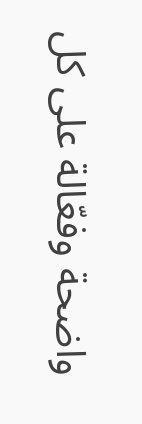واضحة وفعّالة على كل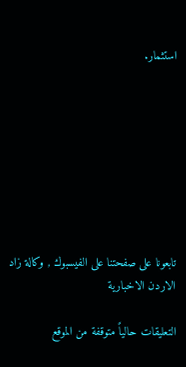استثمار.








تابعونا على صفحتنا على الفيسبوك , وكالة زاد الاردن الاخبارية

التعليقات حالياً متوقفة من الموقع